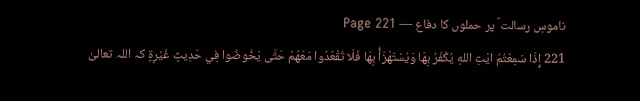ناموسِ رسالت ؐ پر حملوں کا دفاع — Page 221
221 إِذَا سَمِعْتُمُ ايْتِ اللهِ يُكْفَرُ بِهَا وَيُسْتَهْزَأُ بِهَا فَلَا تَقْعُدُوا مَعَهُمْ حَتَّى يَخُوضُوا فِي حَدِيثٍ غَيْرِةٍ کہ اللہ تعالیٰ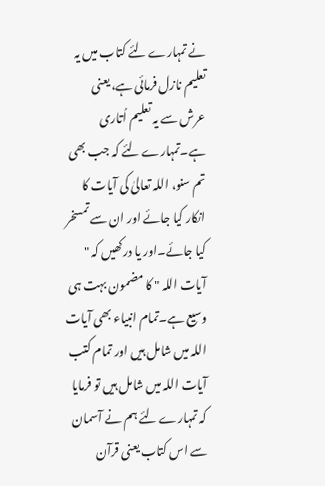نے تمہارے لئے کتاب میں یہ تعلیم نازل فرمائی ہے، یعنی عرش سے یہ تعلیم اُتاری ہے۔تمہارے لئے کہ جب بھی تم سنو، اللہ تعالیٰ کی آیات کا انکار کیا جائے اور ان سے تمسخر کیا جائے۔اور یا درکھیں کہ " آیات اللہ " کا مضمون بہت ہی وسیع ہے۔تمام انبیاء بھی آیات اللہ میں شامل ہیں اور تمام کتب آیات اللہ میں شامل ہیں تو فرمایا کہ تمہارے لئے ہم نے آسمان سے اس کتاب یعنی قرآن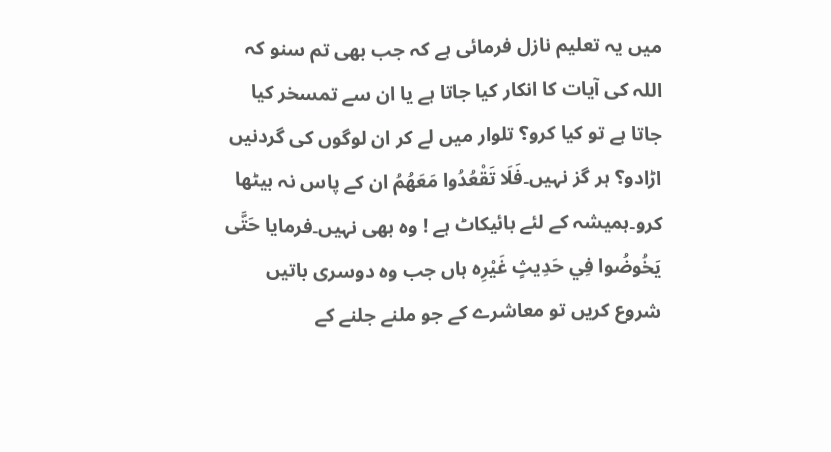میں یہ تعلیم نازل فرمائی ہے کہ جب بھی تم سنو کہ اللہ کی آیات کا انکار کیا جاتا ہے یا ان سے تمسخر کیا جاتا ہے تو کیا کرو؟ تلوار میں لے کر ان لوگوں کی گردنیں اڑادو؟ ہر گز نہیں۔فَلَا تَقْعُدُوا مَعَهُمُ ان کے پاس نہ بیٹھا کرو۔ہمیشہ کے لئے بائیکاٹ ہے ! وہ بھی نہیں۔فرمایا حَتَّى يَخُوضُوا فِي حَدِيثٍ غَيْرِہ ہاں جب وہ دوسری باتیں شروع کریں تو معاشرے کے جو ملنے جلنے کے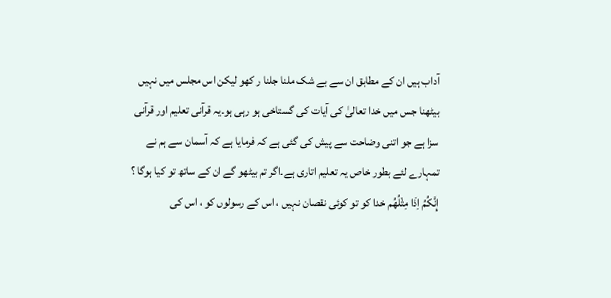آداب ہیں ان کے مطابق ان سے بے شک ملنا جلنا ر کھو لیکن اس مجلس میں نہیں بیٹھنا جس میں خدا تعالیٰ کی آیات کی گستاخی ہو رہی ہو۔یہ قرآنی تعلیم اور قرآنی سزا ہے جو اتنی وضاحت سے پیش کی گئی ہے کہ فرمایا ہے کہ آسمان سے ہم نے تمہارے لئے بطور خاص یہ تعلیم اتاری ہے۔اگر تم بیٹھو گے ان کے ساتھ تو کیا ہوگا ؟ إِنَّكُمُ اِذَا مِثْلُهُم خدا کو تو کوئی نقصان نہیں ، اس کے رسولوں کو ، اس کی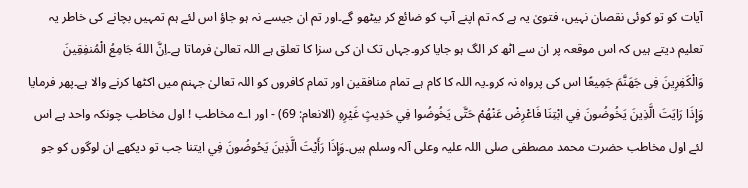آیات کو تو کوئی نقصان نہیں، فتویٰ یہ ہے کہ تم اپنے آپ کو ضائع کر بیٹھو گے۔اور تم ان جیسے نہ ہو جاؤ اس لئے ہم تمہیں بچانے کی خاطر یہ تعلیم دیتے ہیں کہ اس موقعہ پر ان سے اٹھ کر الگ ہو جایا کرو۔جہاں تک ان کی سزا کا تعلق ہے اللہ تعالیٰ فرماتا ہے۔اِنَّ اللهَ جَامِعُ الْمُنفِقِينَ وَالْكَفِرِينَ فِى جَهَنَّمَ جَمِيعًا اس کی پرواہ نہ کرو۔یہ اللہ کا کام ہے تمام منافقین اور تمام کافروں کو اللہ تعالیٰ جہنم میں اکٹھا کرنے والا ہے۔پھر فرمایا وَإِذَا رَايَتَ الَّذِينَ يَخُوضُونَ فِي ابْتِنَا فَاعْرِضْ عَنْهُمْ حَتَّى يَخُوضُوا فِي حَدِيثٍ غَيْرِهِ (الانعام: 69) - اور اے مخاطب ! اول مخاطب چونکہ واحد ہے اس لئے اول مخاطب حضرت محمد مصطفی صلی اللہ علیہ وعلی آلہ وسلم ہیں۔وَإِذَا رَأَيْتَ الَّذِينَ يَحُوضُونَ فِي ايتنا جب تو دیکھے ان لوگوں کو جو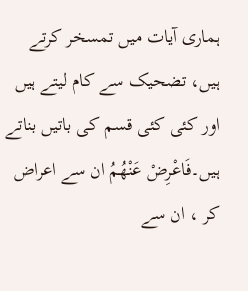ہماری آیات میں تمسخر کرتے ہیں، تضحیک سے کام لیتے ہیں اور کئی کئی قسم کی باتیں بناتے ہیں۔فَاعْرِضْ عَنْهُمُ ان سے اعراض کر ، ان سے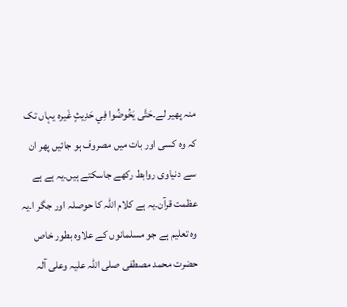منہ پھیر لے۔حَتَّى يَخُوضُوا فِي حَدِيثٍ غَیرہ یہاں تک کہ وہ کسی اور بات میں مصروف ہو جائیں پھر ان سے دنیاوی روابط رکھے جاسکتے ہیں۔یہ ہے ہے عظمت قرآن۔یہ ہے کلام اللہ کا حوصلہ اور جگر ا۔یہ وہ تعلیم ہے جو مسلمانوں کے علاوہ بطور خاص حضرت محمد مصطفی صلی اللہ علیہ وعلی آلہ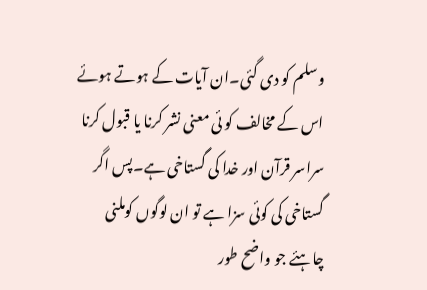وسلم کو دی گئی۔ان آیات کے ہوتے ہوئے اس کے مخالف کو ئی معنی نشر کرنا یا قبول کرنا سراسر قرآن اور خدا کی گستاخی ہے۔پس اگر گستاخی کی کوئی سزا ہے تو ان لوگوں کوملنی چاہئے جو واضح طور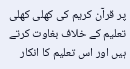پر قرآن کریم کی کھلی کھلی تعلیم کے خلاف بغاوت کرتے ہیں اور اس تعلیم کا انکار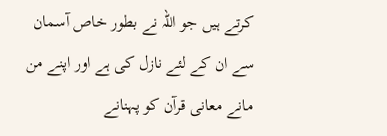کرتے ہیں جو اللہ نے بطور خاص آسمان سے ان کے لئے نازل کی ہے اور اپنے من مانے معانی قرآن کو پہنانے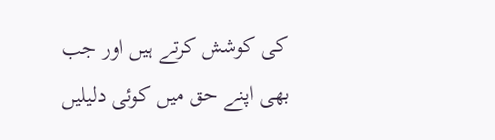کی کوشش کرتے ہیں اور جب بھی اپنے حق میں کوئی دلیلیں